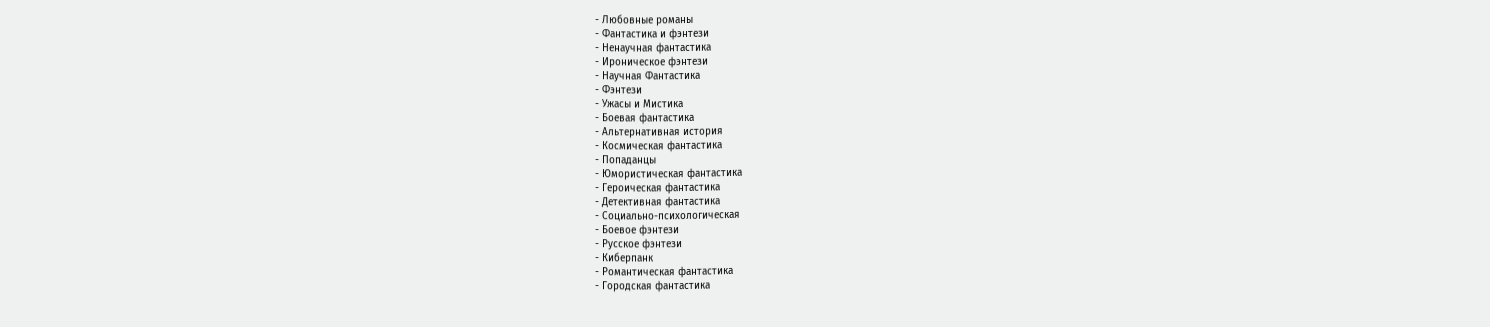- Любовные романы
- Фантастика и фэнтези
- Ненаучная фантастика
- Ироническое фэнтези
- Научная Фантастика
- Фэнтези
- Ужасы и Мистика
- Боевая фантастика
- Альтернативная история
- Космическая фантастика
- Попаданцы
- Юмористическая фантастика
- Героическая фантастика
- Детективная фантастика
- Социально-психологическая
- Боевое фэнтези
- Русское фэнтези
- Киберпанк
- Романтическая фантастика
- Городская фантастика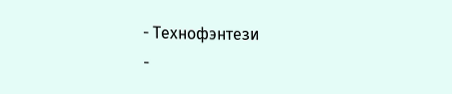- Технофэнтези
-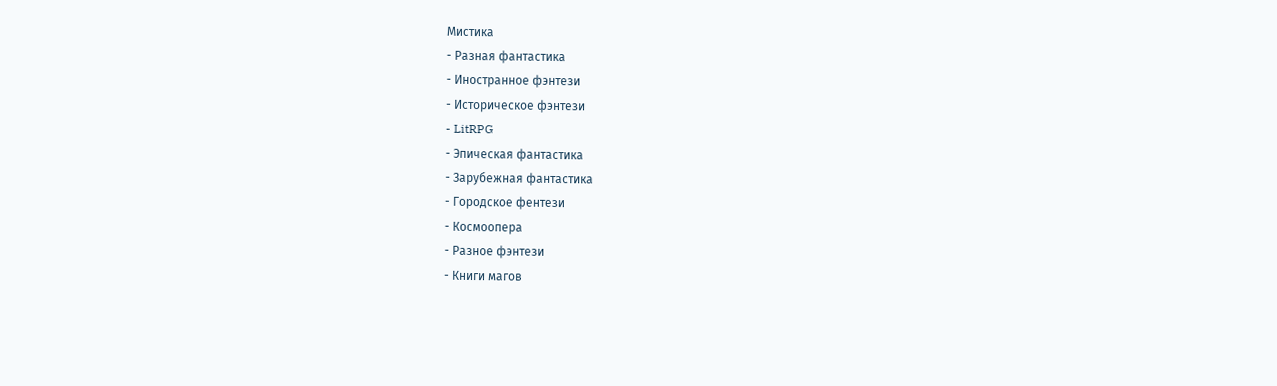Мистика
- Разная фантастика
- Иностранное фэнтези
- Историческое фэнтези
- LitRPG
- Эпическая фантастика
- Зарубежная фантастика
- Городское фентези
- Космоопера
- Разное фэнтези
- Книги магов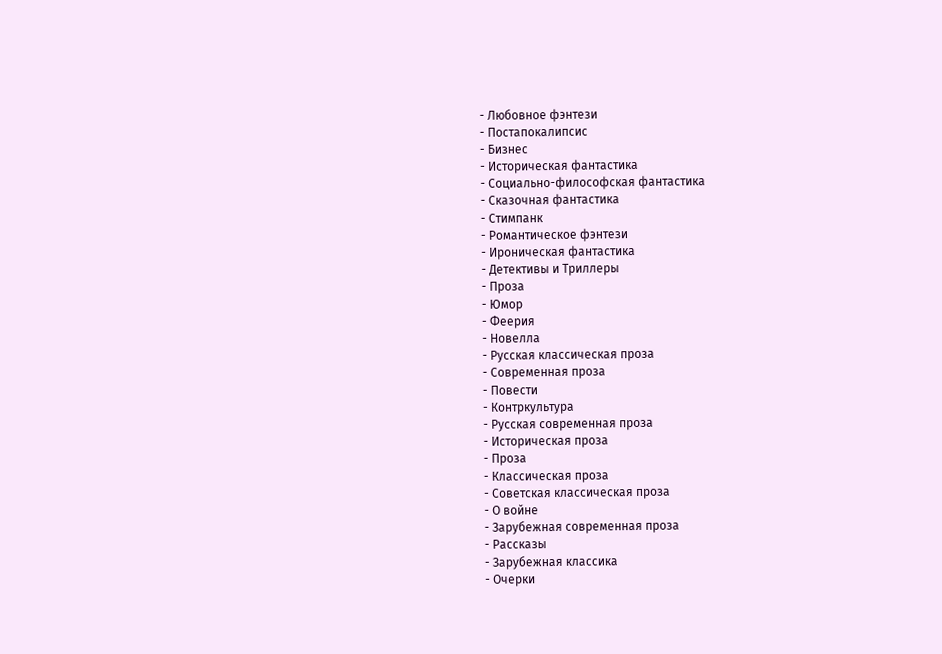- Любовное фэнтези
- Постапокалипсис
- Бизнес
- Историческая фантастика
- Социально-философская фантастика
- Сказочная фантастика
- Стимпанк
- Романтическое фэнтези
- Ироническая фантастика
- Детективы и Триллеры
- Проза
- Юмор
- Феерия
- Новелла
- Русская классическая проза
- Современная проза
- Повести
- Контркультура
- Русская современная проза
- Историческая проза
- Проза
- Классическая проза
- Советская классическая проза
- О войне
- Зарубежная современная проза
- Рассказы
- Зарубежная классика
- Очерки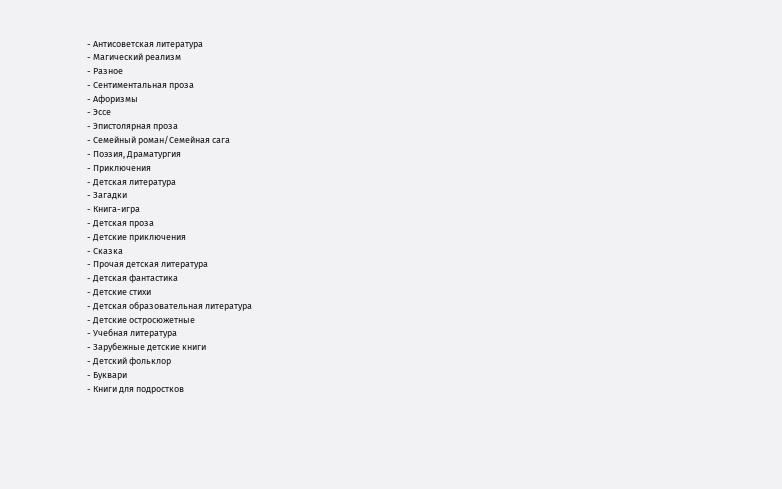- Антисоветская литература
- Магический реализм
- Разное
- Сентиментальная проза
- Афоризмы
- Эссе
- Эпистолярная проза
- Семейный роман/Семейная сага
- Поэзия, Драматургия
- Приключения
- Детская литература
- Загадки
- Книга-игра
- Детская проза
- Детские приключения
- Сказка
- Прочая детская литература
- Детская фантастика
- Детские стихи
- Детская образовательная литература
- Детские остросюжетные
- Учебная литература
- Зарубежные детские книги
- Детский фольклор
- Буквари
- Книги для подростков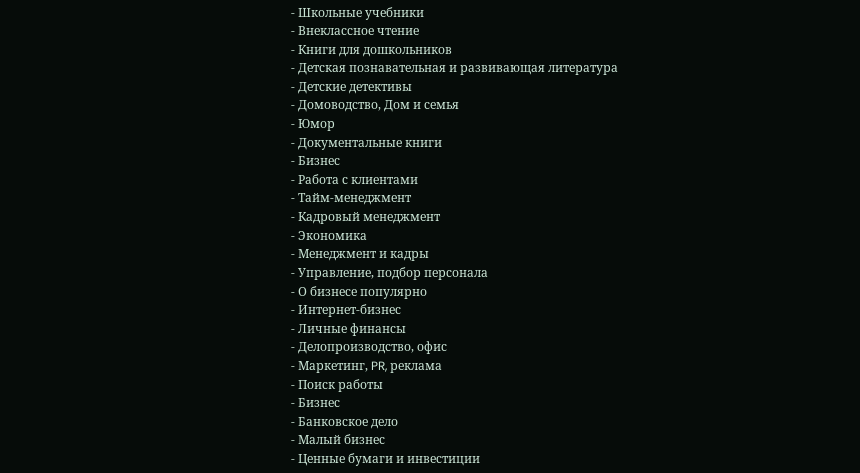- Школьные учебники
- Внеклассное чтение
- Книги для дошкольников
- Детская познавательная и развивающая литература
- Детские детективы
- Домоводство, Дом и семья
- Юмор
- Документальные книги
- Бизнес
- Работа с клиентами
- Тайм-менеджмент
- Кадровый менеджмент
- Экономика
- Менеджмент и кадры
- Управление, подбор персонала
- О бизнесе популярно
- Интернет-бизнес
- Личные финансы
- Делопроизводство, офис
- Маркетинг, PR, реклама
- Поиск работы
- Бизнес
- Банковское дело
- Малый бизнес
- Ценные бумаги и инвестиции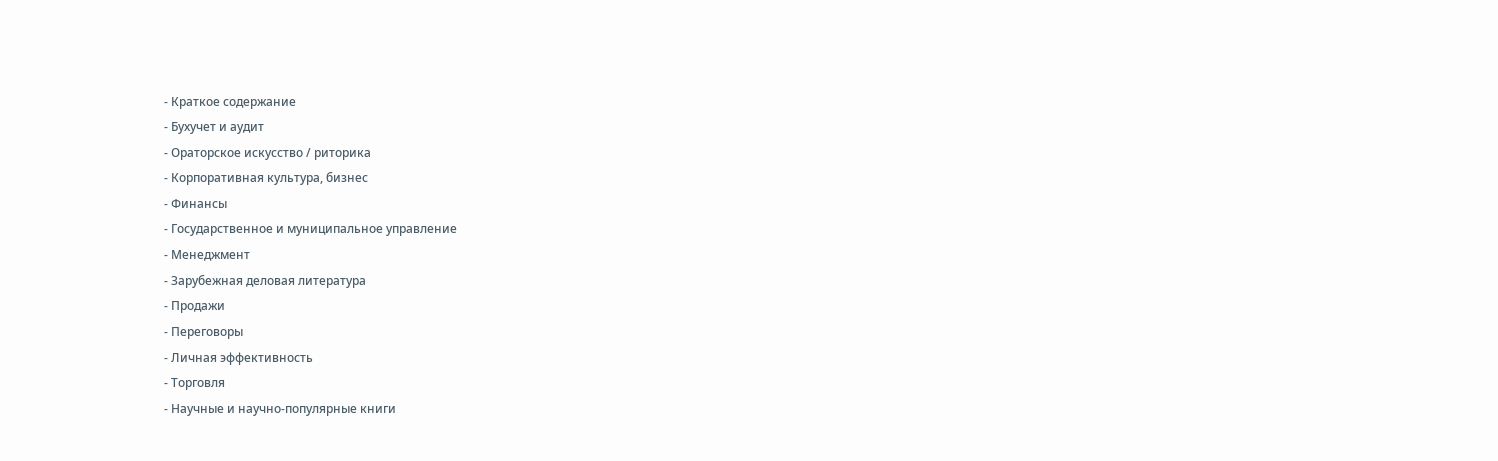- Краткое содержание
- Бухучет и аудит
- Ораторское искусство / риторика
- Корпоративная культура, бизнес
- Финансы
- Государственное и муниципальное управление
- Менеджмент
- Зарубежная деловая литература
- Продажи
- Переговоры
- Личная эффективность
- Торговля
- Научные и научно-популярные книги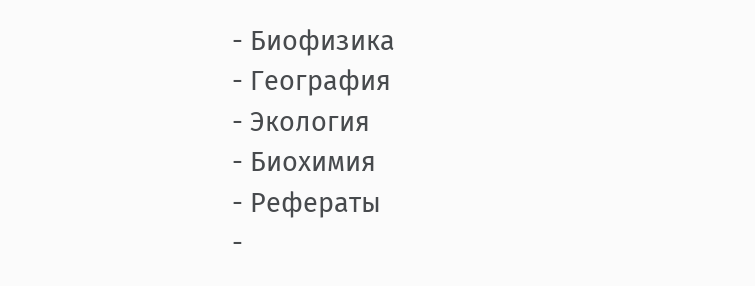- Биофизика
- География
- Экология
- Биохимия
- Рефераты
-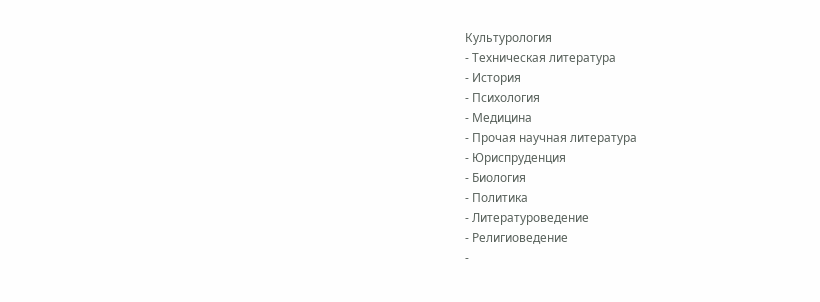Культурология
- Техническая литература
- История
- Психология
- Медицина
- Прочая научная литература
- Юриспруденция
- Биология
- Политика
- Литературоведение
- Религиоведение
-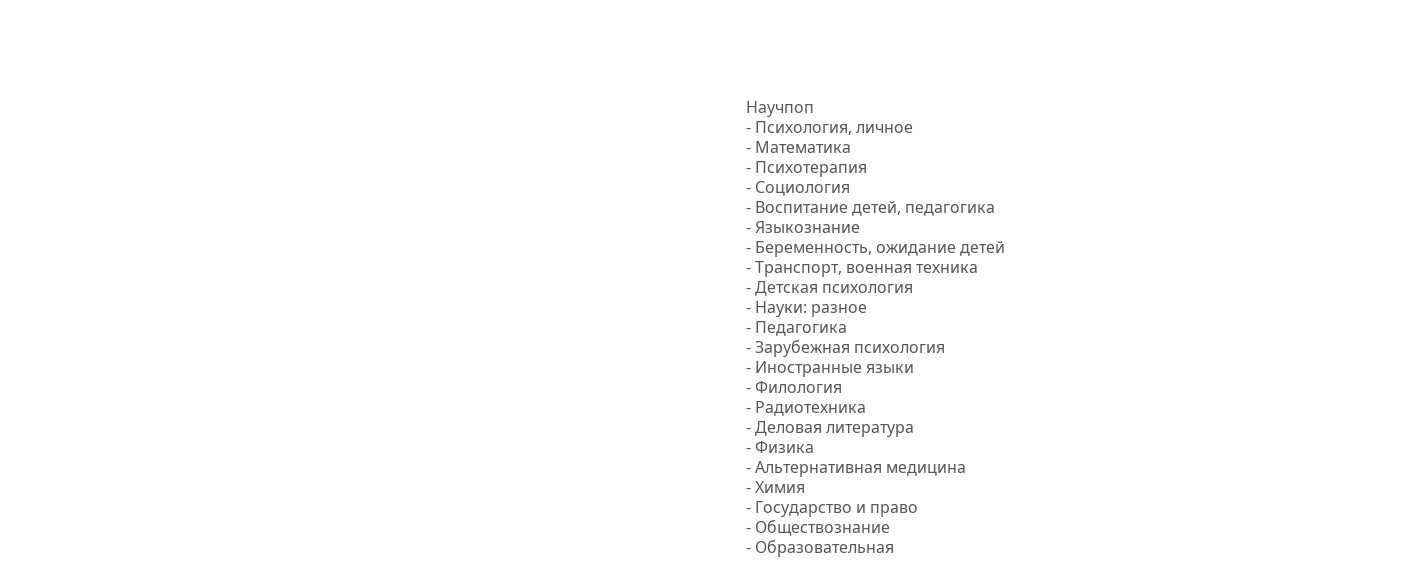Научпоп
- Психология, личное
- Математика
- Психотерапия
- Социология
- Воспитание детей, педагогика
- Языкознание
- Беременность, ожидание детей
- Транспорт, военная техника
- Детская психология
- Науки: разное
- Педагогика
- Зарубежная психология
- Иностранные языки
- Филология
- Радиотехника
- Деловая литература
- Физика
- Альтернативная медицина
- Химия
- Государство и право
- Обществознание
- Образовательная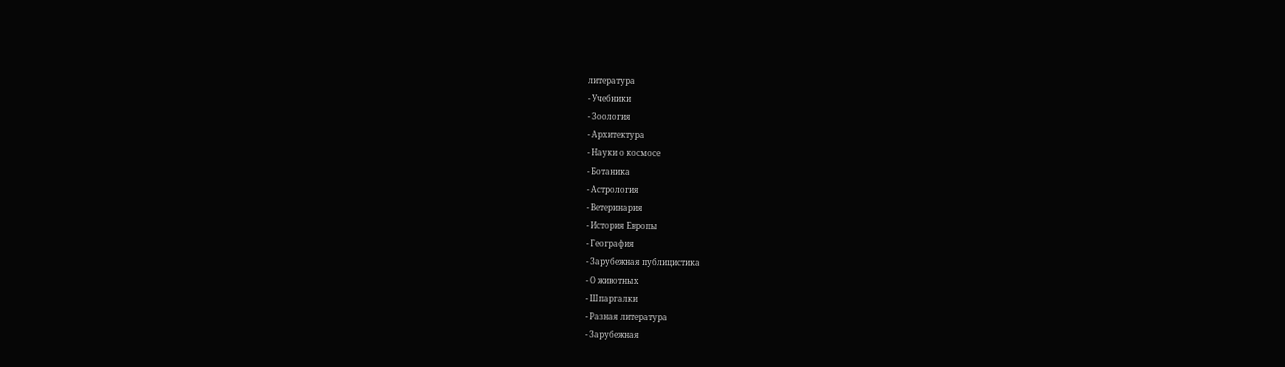литература
- Учебники
- Зоология
- Архитектура
- Науки о космосе
- Ботаника
- Астрология
- Ветеринария
- История Европы
- География
- Зарубежная публицистика
- О животных
- Шпаргалки
- Разная литература
- Зарубежная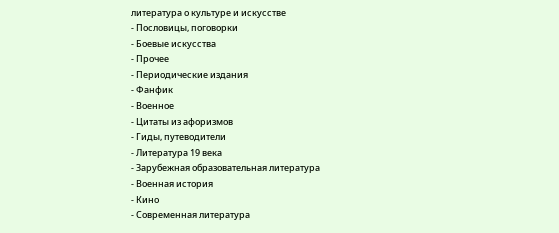литература о культуре и искусстве
- Пословицы, поговорки
- Боевые искусства
- Прочее
- Периодические издания
- Фанфик
- Военное
- Цитаты из афоризмов
- Гиды, путеводители
- Литература 19 века
- Зарубежная образовательная литература
- Военная история
- Кино
- Современная литература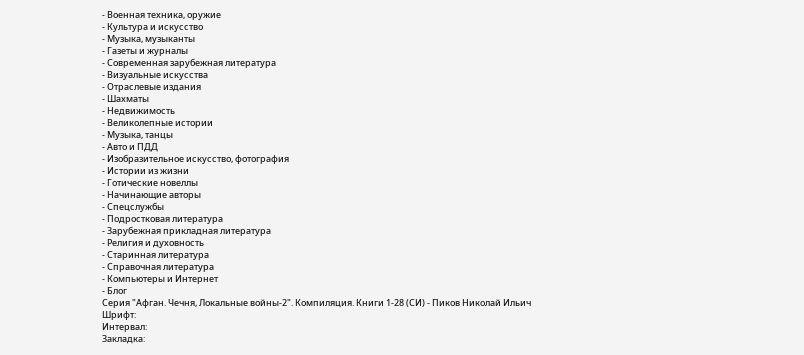- Военная техника, оружие
- Культура и искусство
- Музыка, музыканты
- Газеты и журналы
- Современная зарубежная литература
- Визуальные искусства
- Отраслевые издания
- Шахматы
- Недвижимость
- Великолепные истории
- Музыка, танцы
- Авто и ПДД
- Изобразительное искусство, фотография
- Истории из жизни
- Готические новеллы
- Начинающие авторы
- Спецслужбы
- Подростковая литература
- Зарубежная прикладная литература
- Религия и духовность
- Старинная литература
- Справочная литература
- Компьютеры и Интернет
- Блог
Серия "Афган. Чечня, Локальные войны-2". Компиляция. Книги 1-28 (СИ) - Пиков Николай Ильич
Шрифт:
Интервал:
Закладка: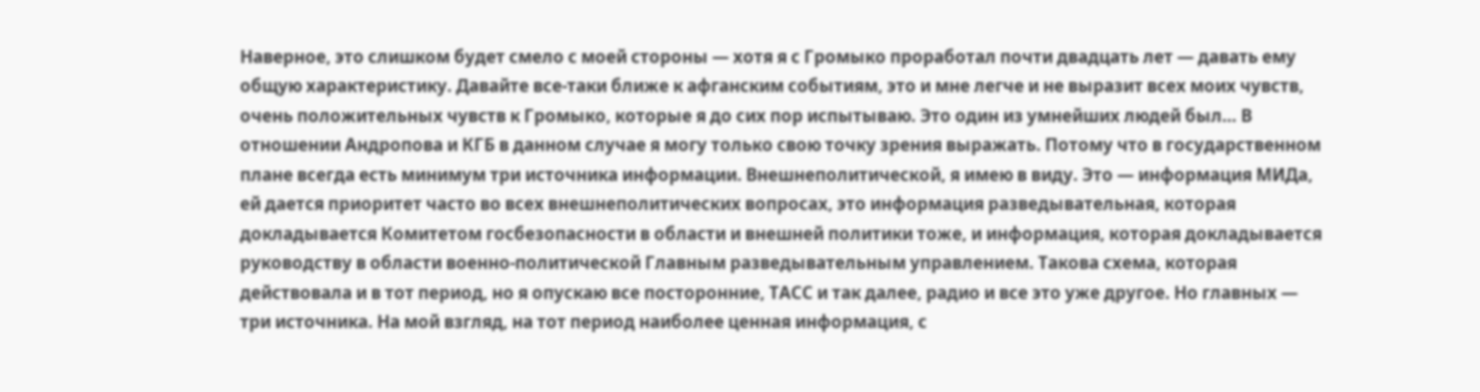Наверное, это слишком будет смело с моей стороны — хотя я с Громыко проработал почти двадцать лет — давать ему общую характеристику. Давайте все-таки ближе к афганским событиям, это и мне легче и не выразит всех моих чувств, очень положительных чувств к Громыко, которые я до сих пор испытываю. Это один из умнейших людей был… В отношении Андропова и КГБ в данном случае я могу только свою точку зрения выражать. Потому что в государственном плане всегда есть минимум три источника информации. Внешнеполитической, я имею в виду. Это — информация МИДа, ей дается приоритет часто во всех внешнеполитических вопросах, это информация разведывательная, которая докладывается Комитетом госбезопасности в области и внешней политики тоже, и информация, которая докладывается руководству в области военно-политической Главным разведывательным управлением. Такова схема, которая действовала и в тот период, но я опускаю все посторонние, ТАСС и так далее, радио и все это уже другое. Но главных — три источника. На мой взгляд, на тот период наиболее ценная информация, с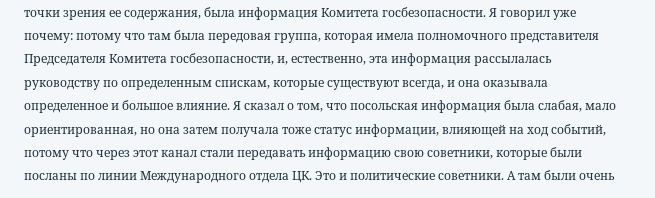точки зрения ее содержания, была информация Комитета госбезопасности. Я говорил уже почему: потому что там была передовая группа, которая имела полномочного представителя Председателя Комитета госбезопасности, и, естественно, эта информация рассылалась руководству по определенным спискам, которые существуют всегда, и она оказывала определенное и большое влияние. Я сказал о том, что посольская информация была слабая, мало ориентированная, но она затем получала тоже статус информации, влияющей на ход событий, потому что через этот канал стали передавать информацию свою советники, которые были посланы по линии Международного отдела ЦК. Это и политические советники. А там были очень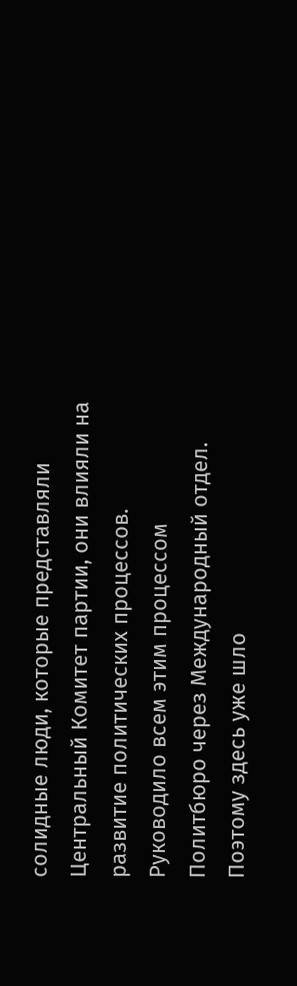солидные люди, которые представляли Центральный Комитет партии, они влияли на развитие политических процессов. Руководило всем этим процессом Политбюро через Международный отдел. Поэтому здесь уже шло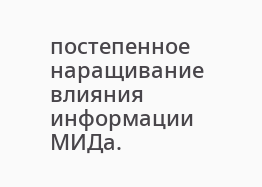постепенное наращивание влияния информации МИДа.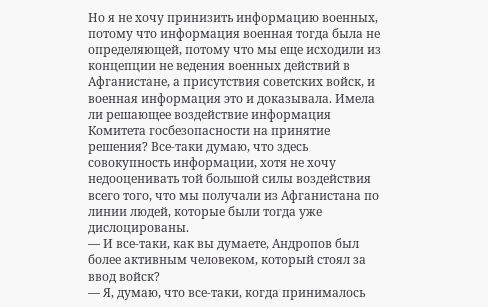Но я не хочу принизить информацию военных, потому что информация военная тогда была не определяющей, потому что мы еще исходили из концепции не ведения военных действий в Афганистане, а присутствия советских войск, и военная информация это и доказывала. Имела ли решающее воздействие информация Комитета госбезопасности на принятие решения? Все-таки думаю, что здесь совокупность информации, хотя не хочу недооценивать той большой силы воздействия всего того, что мы получали из Афганистана по линии людей, которые были тогда уже дислоцированы.
— И все-таки, как вы думаете, Андропов был более активным человеком, который стоял за ввод войск?
— Я, думаю, что все-таки, когда принималось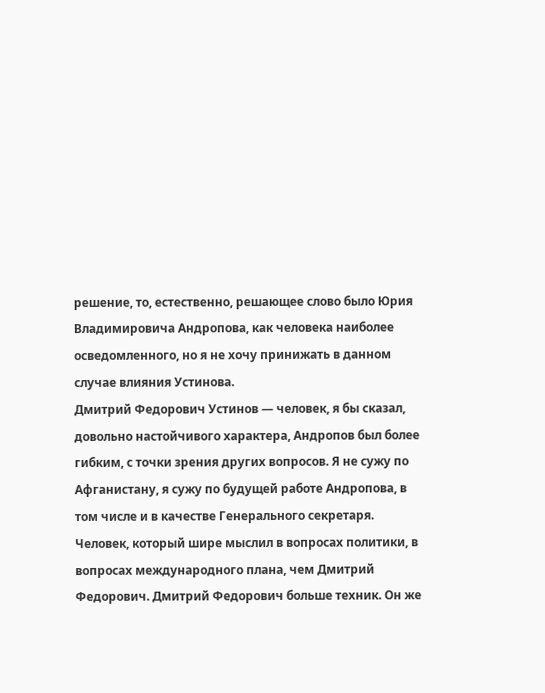решение, то, естественно, решающее слово было Юрия Владимировича Андропова, как человека наиболее осведомленного, но я не хочу принижать в данном случае влияния Устинова.
Дмитрий Федорович Устинов — человек, я бы сказал, довольно настойчивого характера, Андропов был более гибким, с точки зрения других вопросов. Я не сужу по Афганистану, я сужу по будущей работе Андропова, в том числе и в качестве Генерального секретаря. Человек, который шире мыслил в вопросах политики, в вопросах международного плана, чем Дмитрий Федорович. Дмитрий Федорович больше техник. Он же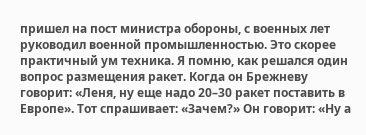пришел на пост министра обороны, с военных лет руководил военной промышленностью. Это скорее практичный ум техника. Я помню, как решался один вопрос размещения ракет. Когда он Брежневу говорит: «Леня, ну еще надо 20–30 ракет поставить в Европе». Тот спрашивает: «Зачем?» Он говорит: «Ну а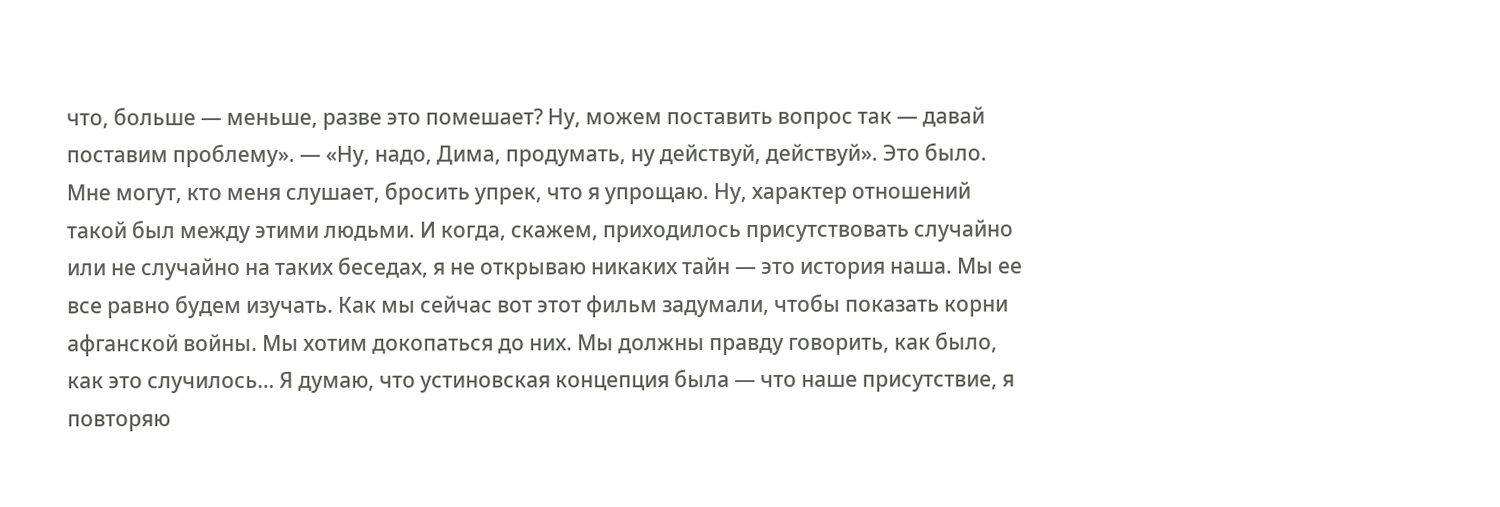что, больше — меньше, разве это помешает? Ну, можем поставить вопрос так — давай поставим проблему». — «Ну, надо, Дима, продумать, ну действуй, действуй». Это было. Мне могут, кто меня слушает, бросить упрек, что я упрощаю. Ну, характер отношений такой был между этими людьми. И когда, скажем, приходилось присутствовать случайно или не случайно на таких беседах, я не открываю никаких тайн — это история наша. Мы ее все равно будем изучать. Как мы сейчас вот этот фильм задумали, чтобы показать корни афганской войны. Мы хотим докопаться до них. Мы должны правду говорить, как было, как это случилось… Я думаю, что устиновская концепция была — что наше присутствие, я повторяю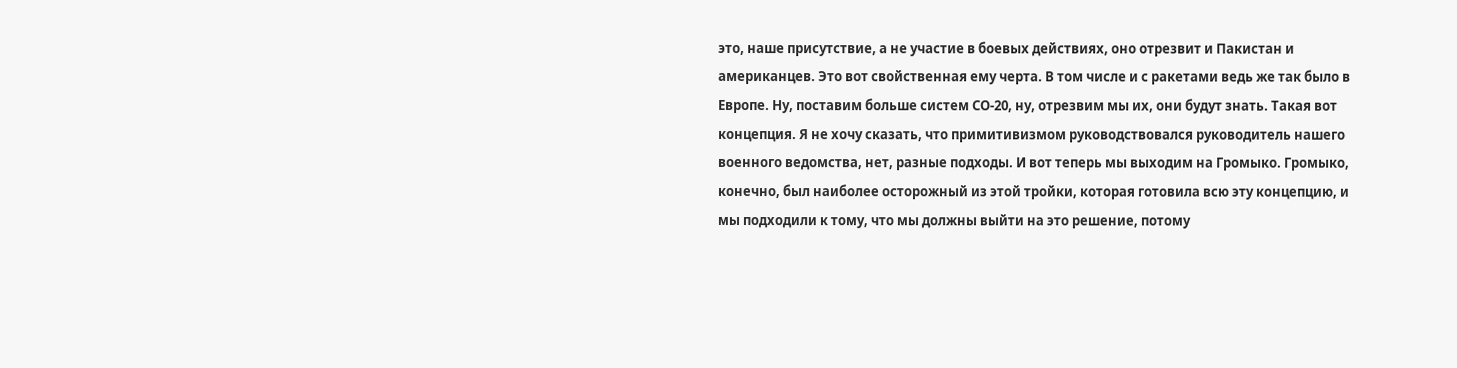это, наше присутствие, а не участие в боевых действиях, оно отрезвит и Пакистан и американцев. Это вот свойственная ему черта. В том числе и с ракетами ведь же так было в Европе. Ну, поставим больше систем СО-20, ну, отрезвим мы их, они будут знать. Такая вот концепция. Я не хочу сказать, что примитивизмом руководствовался руководитель нашего военного ведомства, нет, разные подходы. И вот теперь мы выходим на Громыко. Громыко, конечно, был наиболее осторожный из этой тройки, которая готовила всю эту концепцию, и мы подходили к тому, что мы должны выйти на это решение, потому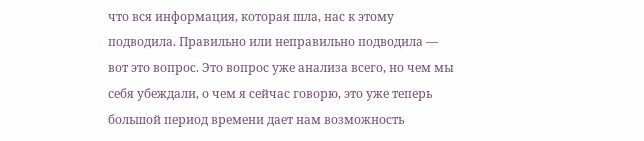что вся информация, которая шла, нас к этому подводила. Правильно или неправильно подводила — вот это вопрос. Это вопрос уже анализа всего, но чем мы себя убеждали, о чем я сейчас говорю, это уже теперь большой период времени дает нам возможность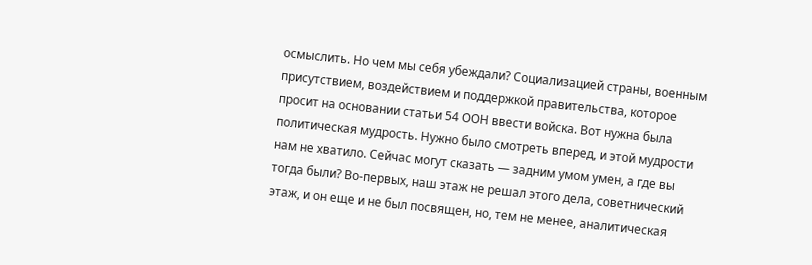осмыслить. Но чем мы себя убеждали? Социализацией страны, военным присутствием, воздействием и поддержкой правительства, которое просит на основании статьи 54 ООН ввести войска. Вот нужна была политическая мудрость. Нужно было смотреть вперед, и этой мудрости нам не хватило. Сейчас могут сказать — задним умом умен, а где вы тогда были? Во-первых, наш этаж не решал этого дела, советнический этаж, и он еще и не был посвящен, но, тем не менее, аналитическая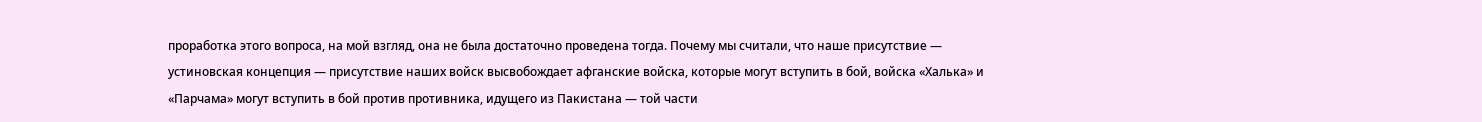проработка этого вопроса, на мой взгляд, она не была достаточно проведена тогда. Почему мы считали, что наше присутствие — устиновская концепция — присутствие наших войск высвобождает афганские войска, которые могут вступить в бой, войска «Халька» и «Парчама» могут вступить в бой против противника, идущего из Пакистана — той части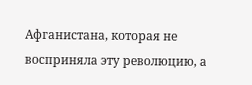Афганистана, которая не восприняла эту революцию, а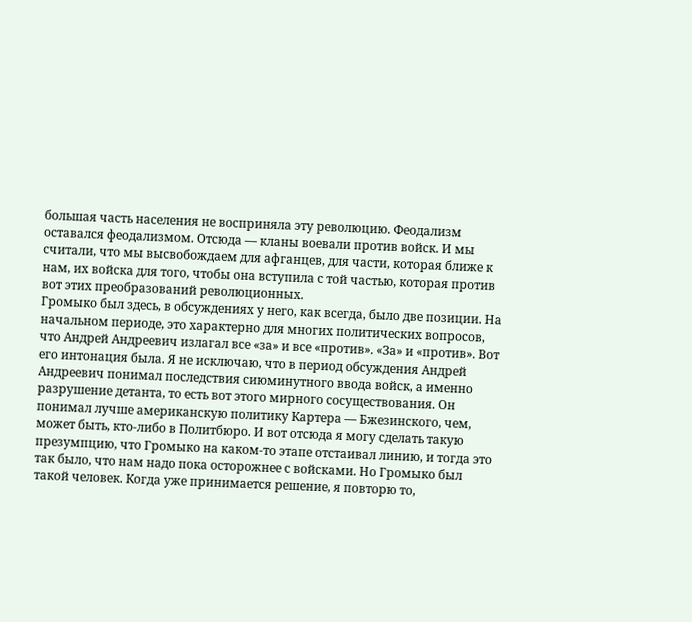большая часть населения не восприняла эту революцию. Феодализм оставался феодализмом. Отсюда — кланы воевали против войск. И мы считали, что мы высвобождаем для афганцев, для части, которая ближе к нам, их войска для того, чтобы она вступила с той частью, которая против вот этих преобразований революционных.
Громыко был здесь, в обсуждениях у него, как всегда, было две позиции. На начальном периоде, это характерно для многих политических вопросов, что Андрей Андреевич излагал все «за» и все «против». «За» и «против». Вот его интонация была. Я не исключаю, что в период обсуждения Андрей Андреевич понимал последствия сиюминутного ввода войск, а именно разрушение детанта, то есть вот этого мирного сосуществования. Он понимал лучше американскую политику Картера — Бжезинского, чем, может быть, кто-либо в Политбюро. И вот отсюда я могу сделать такую презумпцию, что Громыко на каком-то этапе отстаивал линию, и тогда это так было, что нам надо пока осторожнее с войсками. Но Громыко был такой человек. Когда уже принимается решение, я повторю то,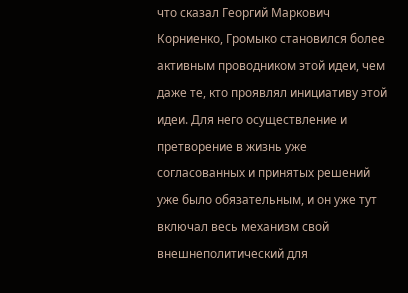что сказал Георгий Маркович Корниенко, Громыко становился более активным проводником этой идеи, чем даже те, кто проявлял инициативу этой идеи. Для него осуществление и претворение в жизнь уже согласованных и принятых решений уже было обязательным, и он уже тут включал весь механизм свой внешнеполитический для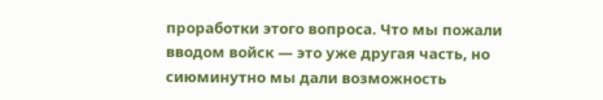проработки этого вопроса. Что мы пожали вводом войск — это уже другая часть, но сиюминутно мы дали возможность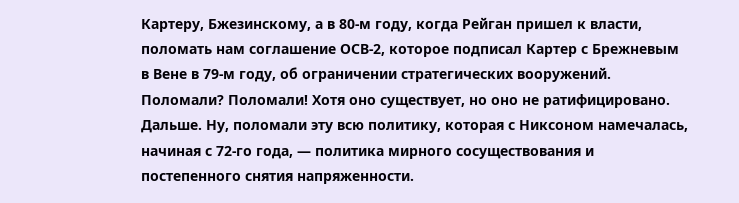Картеру, Бжезинскому, а в 80-м году, когда Рейган пришел к власти, поломать нам соглашение ОСВ-2, которое подписал Картер с Брежневым в Вене в 79-м году, об ограничении стратегических вооружений. Поломали? Поломали! Хотя оно существует, но оно не ратифицировано. Дальше. Ну, поломали эту всю политику, которая с Никсоном намечалась, начиная с 72-го года, — политика мирного сосуществования и постепенного снятия напряженности.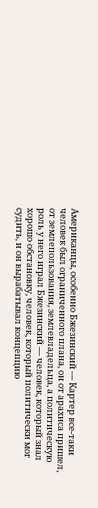Американцы, особенно Бжезинский — Картер все-таки человек был ограниченного плана, он от арахиса пришел, от землепользования, землевладельца, а политическую роль у него играл Бжезинский — человек, который знал хорошо обстановку, человек, который политически мог судить, и он вырабатывал концепцию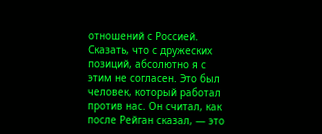отношений с Россией. Сказать, что с дружеских позиций, абсолютно я с этим не согласен. Это был человек, который работал против нас. Он считал, как после Рейган сказал, — это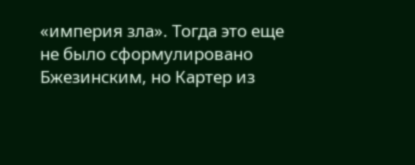«империя зла». Тогда это еще не было сформулировано Бжезинским, но Картер из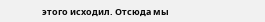этого исходил. Отсюда мы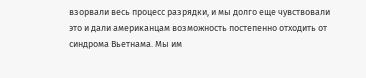взорвали весь процесс разрядки, и мы долго еще чувствовали это и дали американцам возможность постепенно отходить от синдрома Вьетнама. Мы им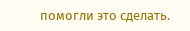помогли это сделать.